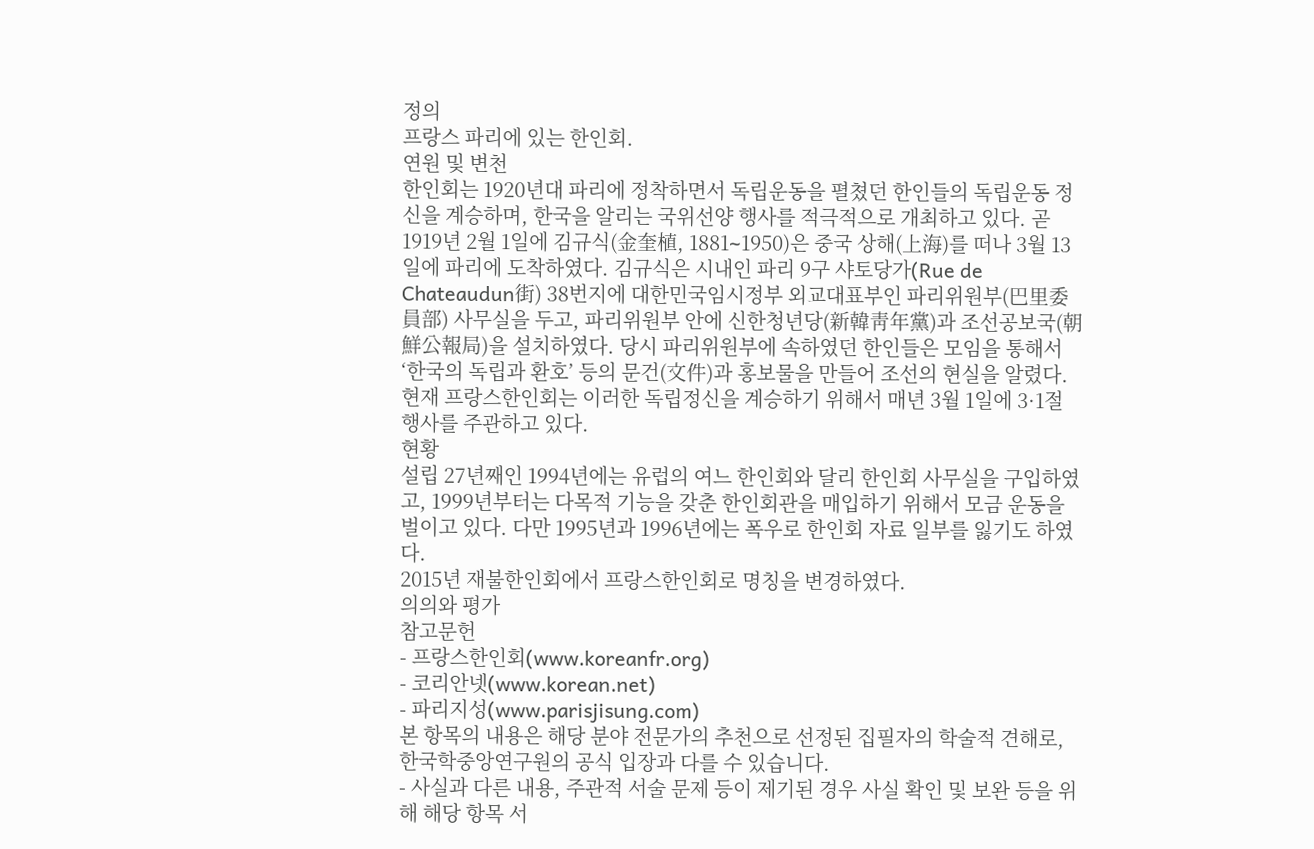정의
프랑스 파리에 있는 한인회.
연원 및 변천
한인회는 1920년대 파리에 정착하면서 독립운동을 펼쳤던 한인들의 독립운동 정신을 계승하며, 한국을 알리는 국위선양 행사를 적극적으로 개최하고 있다. 곧 1919년 2월 1일에 김규식(金奎植, 1881∼1950)은 중국 상해(上海)를 떠나 3월 13일에 파리에 도착하였다. 김규식은 시내인 파리 9구 샤토당가(Rue de Chateaudun街) 38번지에 대한민국임시정부 외교대표부인 파리위원부(巴里委員部) 사무실을 두고, 파리위원부 안에 신한청년당(新韓靑年黨)과 조선공보국(朝鮮公報局)을 설치하였다. 당시 파리위원부에 속하였던 한인들은 모임을 통해서 ‘한국의 독립과 환호’ 등의 문건(文件)과 홍보물을 만들어 조선의 현실을 알렸다. 현재 프랑스한인회는 이러한 독립정신을 계승하기 위해서 매년 3월 1일에 3·1절 행사를 주관하고 있다.
현황
설립 27년째인 1994년에는 유럽의 여느 한인회와 달리 한인회 사무실을 구입하였고, 1999년부터는 다목적 기능을 갖춘 한인회관을 매입하기 위해서 모금 운동을 벌이고 있다. 다만 1995년과 1996년에는 폭우로 한인회 자료 일부를 잃기도 하였다.
2015년 재불한인회에서 프랑스한인회로 명칭을 변경하였다.
의의와 평가
참고문헌
- 프랑스한인회(www.koreanfr.org)
- 코리안넷(www.korean.net)
- 파리지성(www.parisjisung.com)
본 항목의 내용은 해당 분야 전문가의 추천으로 선정된 집필자의 학술적 견해로, 한국학중앙연구원의 공식 입장과 다를 수 있습니다.
- 사실과 다른 내용, 주관적 서술 문제 등이 제기된 경우 사실 확인 및 보완 등을 위해 해당 항목 서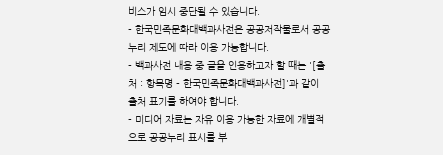비스가 임시 중단될 수 있습니다.
- 한국민족문화대백과사전은 공공저작물로서 공공누리 제도에 따라 이용 가능합니다.
- 백과사전 내용 중 글을 인용하고자 할 때는 '[출처 : 항목명 - 한국민족문화대백과사전]'과 같이 출처 표기를 하여야 합니다.
- 미디어 자료는 자유 이용 가능한 자료에 개별적으로 공공누리 표시를 부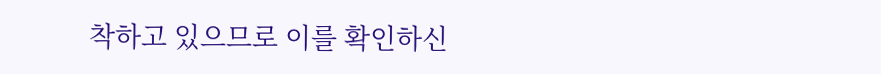착하고 있으므로 이를 확인하신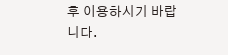후 이용하시기 바랍니다.